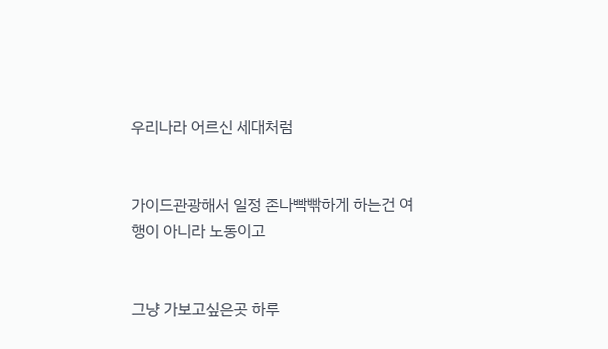우리나라 어르신 세대처럼


가이드관광해서 일정 존나빡빢하게 하는건 여행이 아니라 노동이고


그냥 가보고싶은곳 하루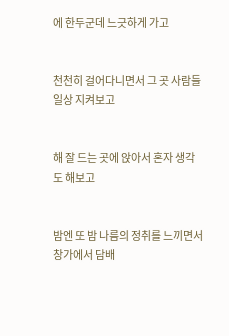에 한두군데 느긋하게 가고


천천히 걸어다니면서 그 곳 사람들 일상 지켜보고


해 잘 드는 곳에 앉아서 혼자 생각도 해보고


밤엔 또 밤 나름의 정취를 느끼면서 창가에서 담배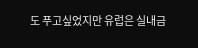도 푸고싶었지만 유럽은 실내금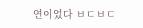연이었다 ㅂㄷㅂㄷ